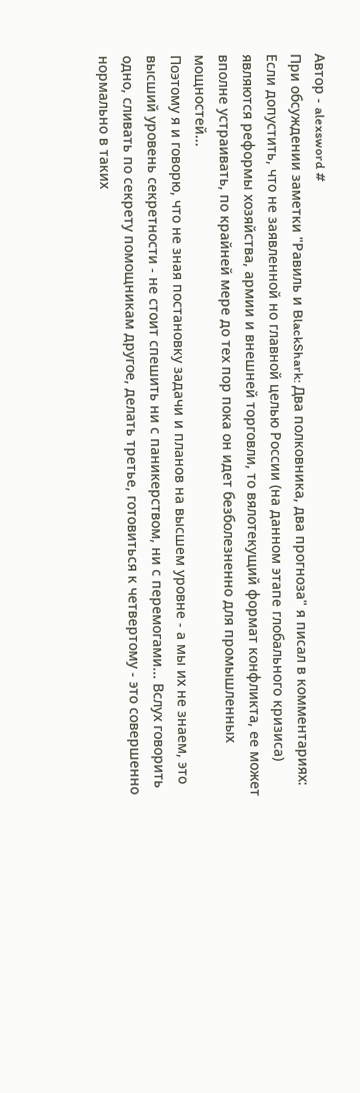Автор - alexsword #
При обсуждении заметки "Равиль и BlackShark: Два полковника, два прогноза" я писал в комментариях:
Если допустить, что не заявленной но главной целью России (на данном этапе глобального кризиса) являются реформы хозяйства, армии и внешней торговли, то вялотекущий формат конфликта, ее может вполне устраивать, по крайней мере до тех пор пока он идет безболезненно для промышленных мощностей...
Поэтому я и говорю, что не зная постановку задачи и планов на высшем уровне - а мы их не знаем, это высший уровень секретности - не стоит спешить ни с паникерством, ни с перемогами... Вслух говорить одно, сливать по секрету помощникам другое, делать третье, готовиться к четвертому - это совершенно нормально в таких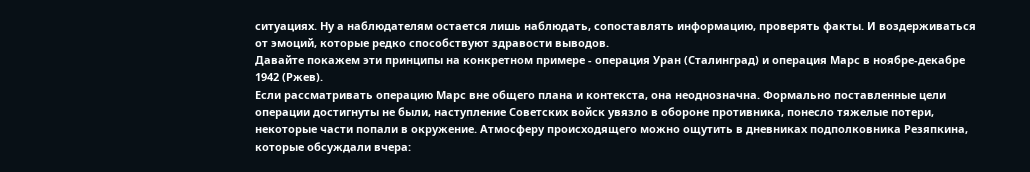ситуациях. Ну а наблюдателям остается лишь наблюдать, сопоставлять информацию, проверять факты. И воздерживаться от эмоций, которые редко способствуют здравости выводов.
Давайте покажем эти принципы на конкретном примере - операция Уран (Сталинград) и операция Марс в ноябре-декабре 1942 (Ржев).
Если рассматривать операцию Марс вне общего плана и контекста, она неоднозначна. Формально поставленные цели операции достигнуты не были, наступление Советских войск увязло в обороне противника, понесло тяжелые потери, некоторые части попали в окружение. Атмосферу происходящего можно ощутить в дневниках подполковника Резяпкина, которые обсуждали вчера: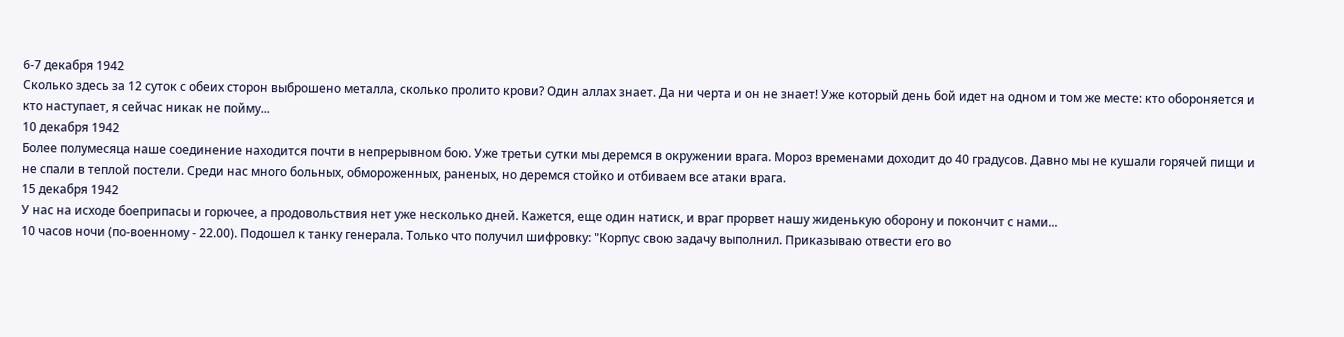6-7 декабря 1942
Сколько здесь за 12 суток с обеих сторон выброшено металла, сколько пролито крови? Один аллах знает. Да ни черта и он не знает! Уже который день бой идет на одном и том же месте: кто обороняется и кто наступает, я сейчас никак не пойму...
10 декабря 1942
Более полумесяца наше соединение находится почти в непрерывном бою. Уже третьи сутки мы деремся в окружении врага. Мороз временами доходит до 40 градусов. Давно мы не кушали горячей пищи и не спали в теплой постели. Среди нас много больных, обмороженных, раненых, но деремся стойко и отбиваем все атаки врага.
15 декабря 1942
У нас на исходе боеприпасы и горючее, а продовольствия нет уже несколько дней. Кажется, еще один натиск, и враг прорвет нашу жиденькую оборону и покончит с нами...
10 часов ночи (по-военному - 22.00). Подошел к танку генерала. Только что получил шифровку: "Корпус свою задачу выполнил. Приказываю отвести его во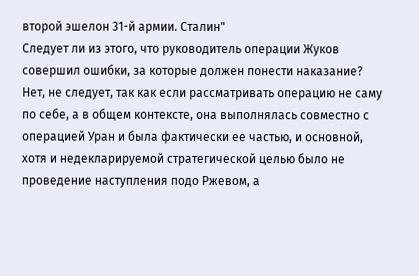второй эшелон 31-й армии. Сталин"
Следует ли из этого, что руководитель операции Жуков совершил ошибки, за которые должен понести наказание?
Нет, не следует, так как если рассматривать операцию не саму по себе, а в общем контексте, она выполнялась совместно с операцией Уран и была фактически ее частью, и основной, хотя и недекларируемой стратегической целью было не проведение наступления подо Ржевом, а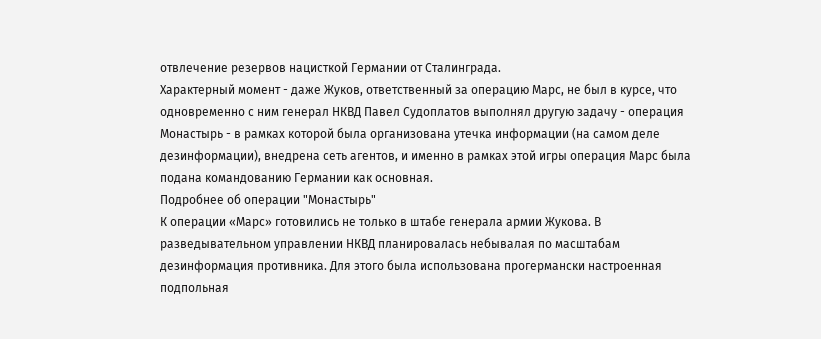отвлечение резервов нацисткой Германии от Сталинграда.
Характерный момент - даже Жуков, ответственный за операцию Марс, не был в курсе, что одновременно с ним генерал НКВД Павел Судоплатов выполнял другую задачу - операция Монастырь - в рамках которой была организована утечка информации (на самом деле дезинформации), внедрена сеть агентов, и именно в рамках этой игры операция Марс была подана командованию Германии как основная.
Подробнее об операции "Монастырь"
К операции «Марс» готовились не только в штабе генерала армии Жукова. В разведывательном управлении НКВД планировалась небывалая по масштабам дезинформация противника. Для этого была использована прогермански настроенная подпольная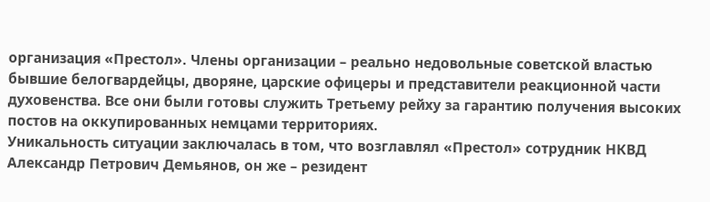организация «Престол». Члены организации – реально недовольные советской властью бывшие белогвардейцы, дворяне, царские офицеры и представители реакционной части духовенства. Все они были готовы служить Третьему рейху за гарантию получения высоких постов на оккупированных немцами территориях.
Уникальность ситуации заключалась в том, что возглавлял «Престол» сотрудник НКВД Александр Петрович Демьянов, он же – резидент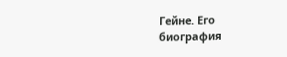Гейне. Его биография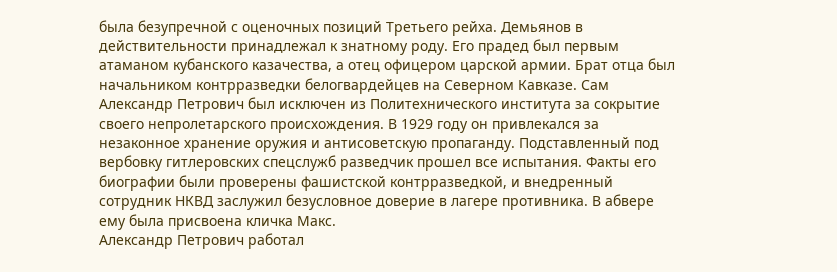была безупречной с оценочных позиций Третьего рейха. Демьянов в действительности принадлежал к знатному роду. Его прадед был первым атаманом кубанского казачества, а отец офицером царской армии. Брат отца был начальником контрразведки белогвардейцев на Северном Кавказе. Сам Александр Петрович был исключен из Политехнического института за сокрытие своего непролетарского происхождения. В 1929 году он привлекался за незаконное хранение оружия и антисоветскую пропаганду. Подставленный под вербовку гитлеровских спецслужб разведчик прошел все испытания. Факты его биографии были проверены фашистской контрразведкой, и внедренный сотрудник НКВД заслужил безусловное доверие в лагере противника. В абвере ему была присвоена кличка Макс.
Александр Петрович работал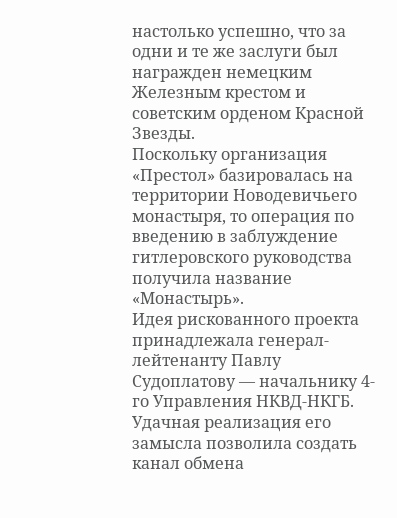настолько успешно, что за одни и те же заслуги был награжден немецким Железным крестом и советским орденом Красной Звезды.
Поскольку организация «Престол» базировалась на территории Новодевичьего монастыря, то операция по введению в заблуждение гитлеровского руководства получила название «Монастырь».
Идея рискованного проекта принадлежала генерал-лейтенанту Павлу Судоплатову — начальнику 4-го Управления НКВД-НКГБ. Удачная реализация его замысла позволила создать канал обмена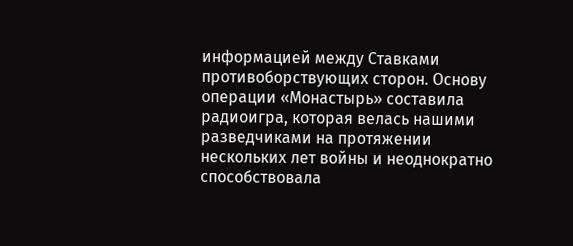информацией между Ставками противоборствующих сторон. Основу операции «Монастырь» составила радиоигра, которая велась нашими разведчиками на протяжении нескольких лет войны и неоднократно способствовала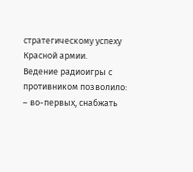стратегическому успеху Красной армии.
Ведение радиоигры с противником позволило:
– во-первых, снабжать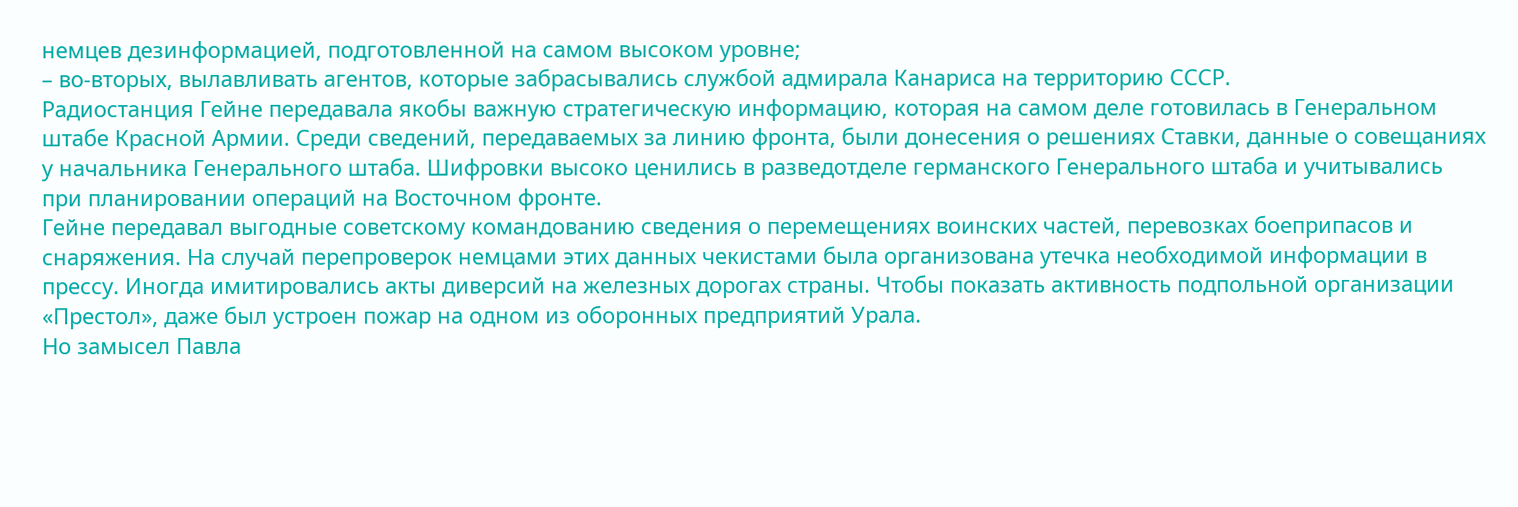немцев дезинформацией, подготовленной на самом высоком уровне;
– во-вторых, вылавливать агентов, которые забрасывались службой адмирала Канариса на территорию СССР.
Радиостанция Гейне передавала якобы важную стратегическую информацию, которая на самом деле готовилась в Генеральном штабе Красной Армии. Среди сведений, передаваемых за линию фронта, были донесения о решениях Ставки, данные о совещаниях у начальника Генерального штаба. Шифровки высоко ценились в разведотделе германского Генерального штаба и учитывались при планировании операций на Восточном фронте.
Гейне передавал выгодные советскому командованию сведения о перемещениях воинских частей, перевозках боеприпасов и снаряжения. На случай перепроверок немцами этих данных чекистами была организована утечка необходимой информации в прессу. Иногда имитировались акты диверсий на железных дорогах страны. Чтобы показать активность подпольной организации «Престол», даже был устроен пожар на одном из оборонных предприятий Урала.
Но замысел Павла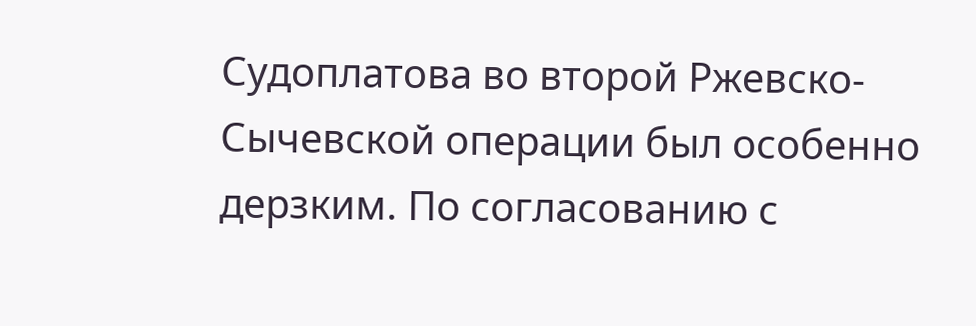Судоплатова во второй Ржевско-Сычевской операции был особенно дерзким. По согласованию с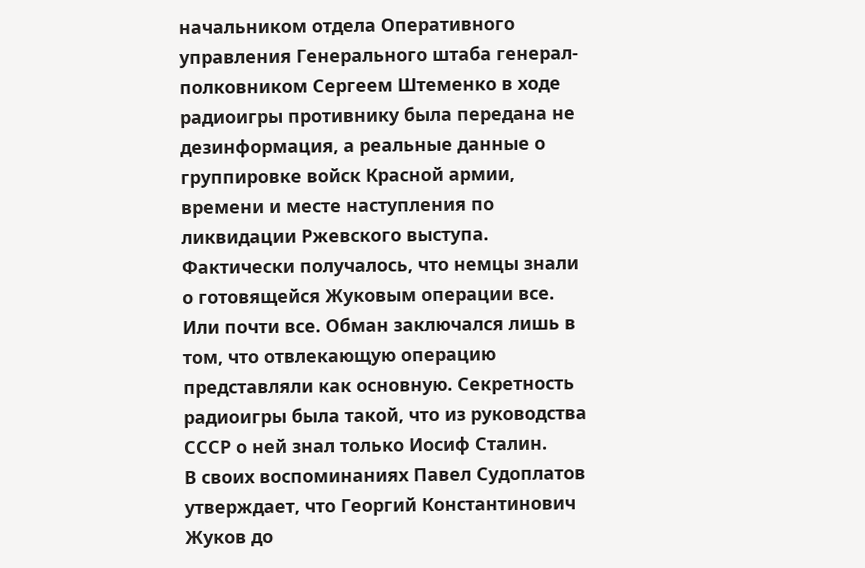начальником отдела Оперативного управления Генерального штаба генерал-полковником Сергеем Штеменко в ходе радиоигры противнику была передана не дезинформация, а реальные данные о группировке войск Красной армии, времени и месте наступления по ликвидации Ржевского выступа. Фактически получалось, что немцы знали о готовящейся Жуковым операции все. Или почти все. Обман заключался лишь в том, что отвлекающую операцию представляли как основную. Секретность радиоигры была такой, что из руководства СССР о ней знал только Иосиф Сталин.
В своих воспоминаниях Павел Судоплатов утверждает, что Георгий Константинович Жуков до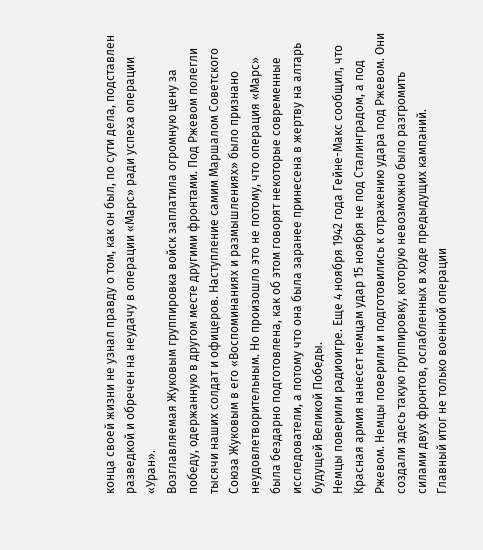конца своей жизни не узнал правду о том, как он был, по сути дела, подставлен разведкой и обречен на неудачу в операции «Марс» ради успеха операции «Уран».
Возглавляемая Жуковым группировка войск заплатила огромную цену за победу, одержанную в другом месте другими фронтами. Под Ржевом полегли тысячи наших солдат и офицеров. Наступление самим Маршалом Советского Союза Жуковым в его «Воспоминаниях и размышлениях» было признано неудовлетворительным. Но произошло это не потому, что операция «Марс» была бездарно подготовлена, как об этом говорят некоторые современные исследователи, а потому что она была заранее принесена в жертву на алтарь будущей Великой Победы.
Немцы поверили радиоигре. Еще 4 ноября 1942 года Гейне-Макс сообщил, что Красная армия нанесет немцам удар 15 ноября не под Сталинградом, а под Ржевом. Немцы поверили и подготовились к отражению удара под Ржевом. Они создали здесь такую группировку, которую невозможно было разгромить силами двух фронтов, ослабленных в ходе предыдущих кампаний.
Главный итог не только военной операции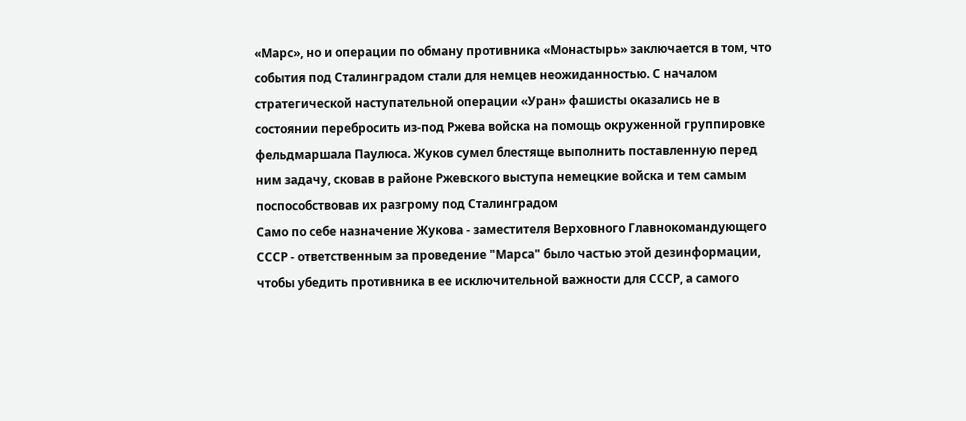«Марс», но и операции по обману противника «Монастырь» заключается в том, что события под Сталинградом стали для немцев неожиданностью. С началом стратегической наступательной операции «Уран» фашисты оказались не в состоянии перебросить из-под Ржева войска на помощь окруженной группировке фельдмаршала Паулюса. Жуков сумел блестяще выполнить поставленную перед ним задачу, сковав в районе Ржевского выступа немецкие войска и тем самым поспособствовав их разгрому под Сталинградом
Само по себе назначение Жукова - заместителя Верховного Главнокомандующего СССР - ответственным за проведение "Марса" было частью этой дезинформации, чтобы убедить противника в ее исключительной важности для СССР, а самого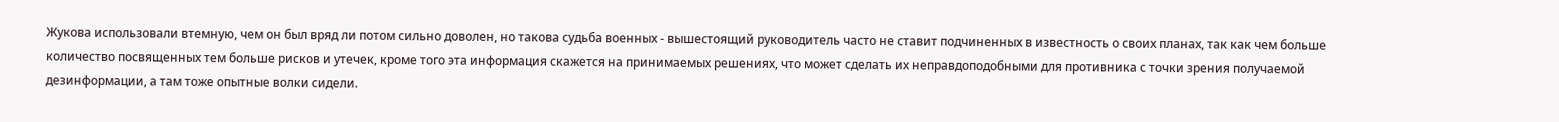Жукова использовали втемную, чем он был вряд ли потом сильно доволен, но такова судьба военных - вышестоящий руководитель часто не ставит подчиненных в известность о своих планах, так как чем больше количество посвященных тем больше рисков и утечек, кроме того эта информация скажется на принимаемых решениях, что может сделать их неправдоподобными для противника с точки зрения получаемой дезинформации, а там тоже опытные волки сидели.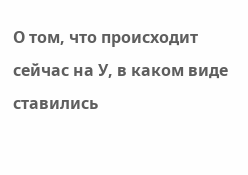О том, что происходит сейчас на У, в каком виде ставились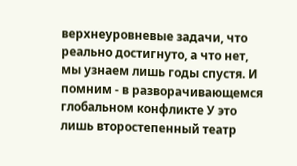верхнеуровневые задачи, что реально достигнуто, а что нет, мы узнаем лишь годы спустя. И помним - в разворачивающемся глобальном конфликте У это лишь второстепенный театр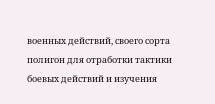военных действий, своего сорта полигон для отработки тактики боевых действий и изучения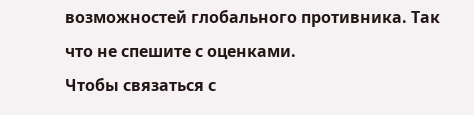возможностей глобального противника. Так что не спешите с оценками.
Чтобы связаться с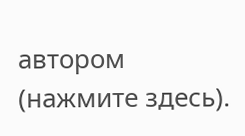автором (нажмите здесь).